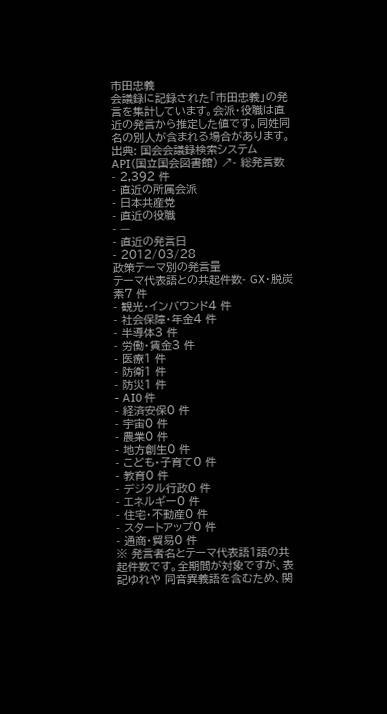市田忠義
会議録に記録された「市田忠義」の発言を集計しています。会派・役職は直近の発言から推定した値です。同姓同名の別人が含まれる場合があります。
出典: 国会会議録検索システム API(国立国会図書館) ↗- 総発言数
- 2,392 件
- 直近の所属会派
- 日本共産党
- 直近の役職
- —
- 直近の発言日
- 2012/03/28
政策テーマ別の発言量
テーマ代表語との共起件数- GX・脱炭素7 件
- 観光・インバウンド4 件
- 社会保障・年金4 件
- 半導体3 件
- 労働・賃金3 件
- 医療1 件
- 防衛1 件
- 防災1 件
- AI0 件
- 経済安保0 件
- 宇宙0 件
- 農業0 件
- 地方創生0 件
- こども・子育て0 件
- 教育0 件
- デジタル行政0 件
- エネルギー0 件
- 住宅・不動産0 件
- スタートアップ0 件
- 通商・貿易0 件
※ 発言者名とテーマ代表語1語の共起件数です。全期間が対象ですが、表記ゆれや 同音異義語を含むため、関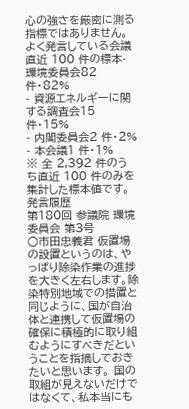心の強さを厳密に測る指標ではありません。
よく発言している会議
直近 100 件の標本- 環境委員会82 件・82%
- 資源エネルギーに関する調査会15 件・15%
- 内閣委員会2 件・2%
- 本会議1 件・1%
※ 全 2,392 件のうち直近 100 件のみを集計した標本値です。
発言履歴
第180回 参議院 環境委員会 第3号
○市田忠義君 仮置場の設置というのは、やっぱり除染作業の進捗を大きく左右します。除染特別地域での措置と同じように、国が自治体と連携して仮置場の確保に積極的に取り組むようにすべきだということを指摘しておきたいと思います。 国の取組が見えないだけではなくて、私本当にも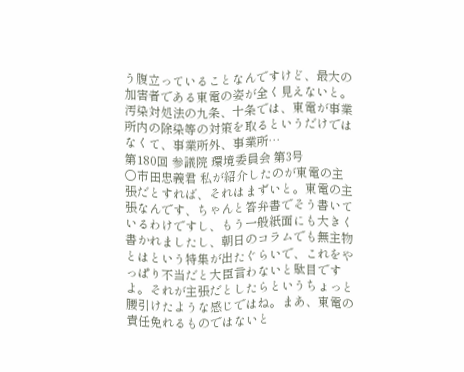う腹立っていることなんですけど、最大の加害者である東電の姿が全く見えないと。汚染対処法の九条、十条では、東電が事業所内の除染等の対策を取るというだけではなくて、事業所外、事業所…
第180回 参議院 環境委員会 第3号
○市田忠義君 私が紹介したのが東電の主張だとすれば、それはまずいと。東電の主張なんです、ちゃんと答弁書でそう書いているわけですし、もう一般紙面にも大きく書かれましたし、朝日のコラムでも無主物とはという特集が出たぐらいで、これをやっぱり不当だと大臣言わないと駄目ですよ。それが主張だとしたらというちょっと腰引けたような感じではね。まあ、東電の責任免れるものではないと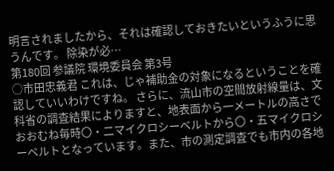明言されましたから、それは確認しておきたいというふうに思うんです。 除染が必…
第180回 参議院 環境委員会 第3号
○市田忠義君 これは、じゃ補助金の対象になるということを確認していいわけですね。 さらに、流山市の空間放射線量は、文科省の調査結果によりますと、地表面から一メートルの高さでおおむね毎時〇・二マイクロシーベルトから〇・五マイクロシーベルトとなっています。また、市の測定調査でも市内の各地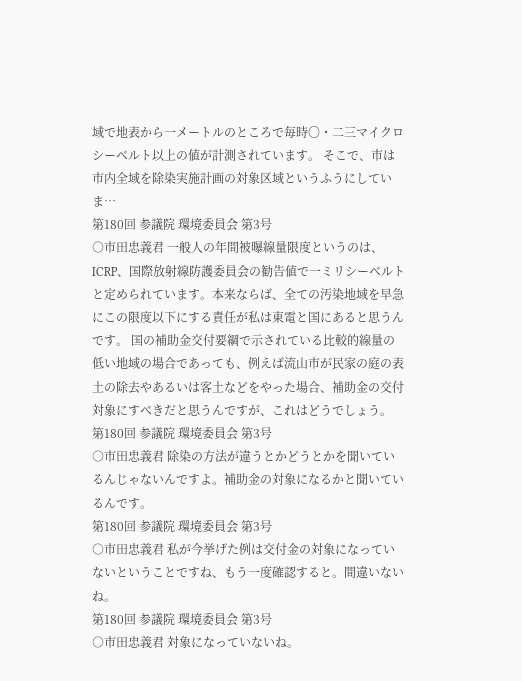域で地表から一メートルのところで毎時〇・二三マイクロシーベルト以上の値が計測されています。 そこで、市は市内全域を除染実施計画の対象区域というふうにしていま…
第180回 参議院 環境委員会 第3号
○市田忠義君 一般人の年間被曝線量限度というのは、ICRP、国際放射線防護委員会の勧告値で一ミリシーベルトと定められています。本来ならば、全ての汚染地域を早急にこの限度以下にする責任が私は東電と国にあると思うんです。 国の補助金交付要綱で示されている比較的線量の低い地域の場合であっても、例えば流山市が民家の庭の表土の除去やあるいは客土などをやった場合、補助金の交付対象にすべきだと思うんですが、これはどうでしょう。
第180回 参議院 環境委員会 第3号
○市田忠義君 除染の方法が違うとかどうとかを聞いているんじゃないんですよ。補助金の対象になるかと聞いているんです。
第180回 参議院 環境委員会 第3号
○市田忠義君 私が今挙げた例は交付金の対象になっていないということですね、もう一度確認すると。間違いないね。
第180回 参議院 環境委員会 第3号
○市田忠義君 対象になっていないね。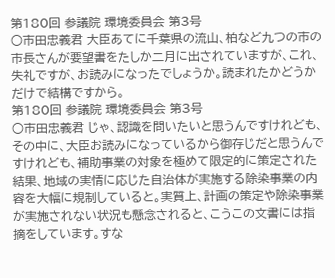第180回 参議院 環境委員会 第3号
○市田忠義君 大臣あてに千葉県の流山、柏など九つの市の市長さんが要望書をたしか二月に出されていますが、これ、失礼ですが、お読みになったでしょうか。読まれたかどうかだけで結構ですから。
第180回 参議院 環境委員会 第3号
○市田忠義君 じゃ、認識を問いたいと思うんですけれども、その中に、大臣お読みになっているから御存じだと思うんですけれども、補助事業の対象を極めて限定的に策定された結果、地域の実情に応じた自治体が実施する除染事業の内容を大幅に規制していると。実質上、計画の策定や除染事業が実施されない状況も懸念されると、こうこの文書には指摘をしています。すな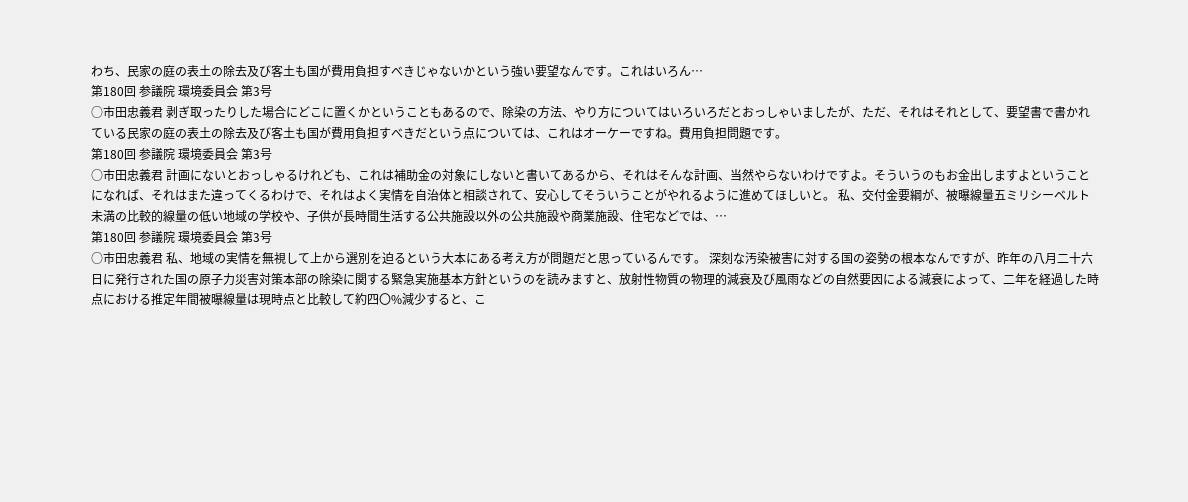わち、民家の庭の表土の除去及び客土も国が費用負担すべきじゃないかという強い要望なんです。これはいろん…
第180回 参議院 環境委員会 第3号
○市田忠義君 剥ぎ取ったりした場合にどこに置くかということもあるので、除染の方法、やり方についてはいろいろだとおっしゃいましたが、ただ、それはそれとして、要望書で書かれている民家の庭の表土の除去及び客土も国が費用負担すべきだという点については、これはオーケーですね。費用負担問題です。
第180回 参議院 環境委員会 第3号
○市田忠義君 計画にないとおっしゃるけれども、これは補助金の対象にしないと書いてあるから、それはそんな計画、当然やらないわけですよ。そういうのもお金出しますよということになれば、それはまた違ってくるわけで、それはよく実情を自治体と相談されて、安心してそういうことがやれるように進めてほしいと。 私、交付金要綱が、被曝線量五ミリシーベルト未満の比較的線量の低い地域の学校や、子供が長時間生活する公共施設以外の公共施設や商業施設、住宅などでは、…
第180回 参議院 環境委員会 第3号
○市田忠義君 私、地域の実情を無視して上から選別を迫るという大本にある考え方が問題だと思っているんです。 深刻な汚染被害に対する国の姿勢の根本なんですが、昨年の八月二十六日に発行された国の原子力災害対策本部の除染に関する緊急実施基本方針というのを読みますと、放射性物質の物理的減衰及び風雨などの自然要因による減衰によって、二年を経過した時点における推定年間被曝線量は現時点と比較して約四〇%減少すると、こ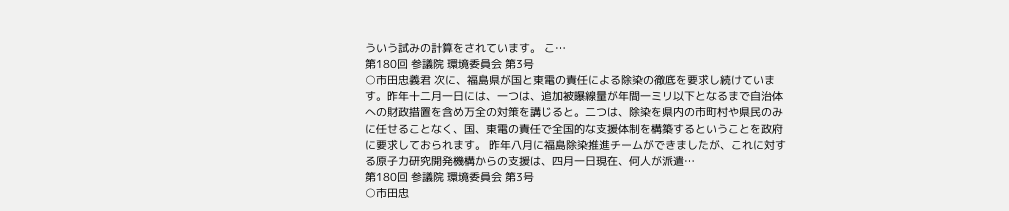ういう試みの計算をされています。 こ…
第180回 参議院 環境委員会 第3号
○市田忠義君 次に、福島県が国と東電の責任による除染の徹底を要求し続けています。昨年十二月一日には、一つは、追加被曝線量が年間一ミリ以下となるまで自治体への財政措置を含め万全の対策を講じると。二つは、除染を県内の市町村や県民のみに任せることなく、国、東電の責任で全国的な支援体制を構築するということを政府に要求しておられます。 昨年八月に福島除染推進チームができましたが、これに対する原子力研究開発機構からの支援は、四月一日現在、何人が派遣…
第180回 参議院 環境委員会 第3号
○市田忠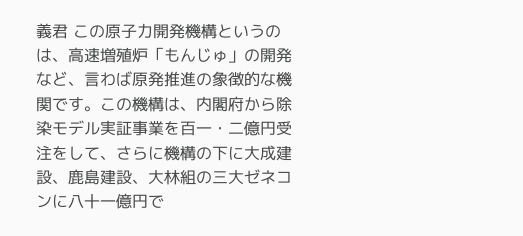義君 この原子力開発機構というのは、高速増殖炉「もんじゅ」の開発など、言わば原発推進の象徴的な機関です。この機構は、内閣府から除染モデル実証事業を百一・二億円受注をして、さらに機構の下に大成建設、鹿島建設、大林組の三大ゼネコンに八十一億円で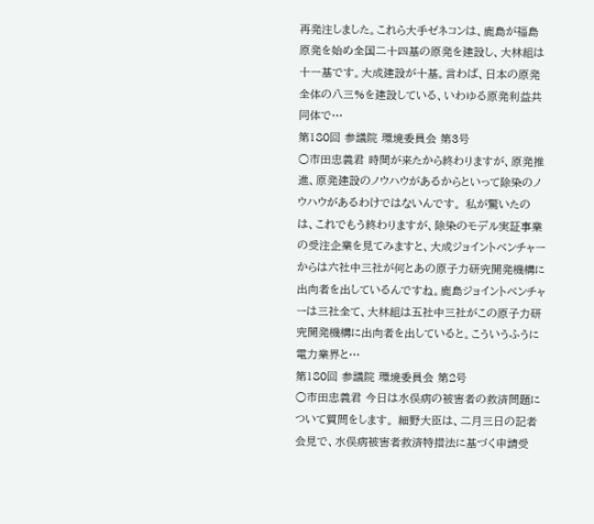再発注しました。これら大手ゼネコンは、鹿島が福島原発を始め全国二十四基の原発を建設し、大林組は十一基です。大成建設が十基。言わば、日本の原発全体の八三%を建設している、いわゆる原発利益共同体で…
第180回 参議院 環境委員会 第3号
○市田忠義君 時間が来たから終わりますが、原発推進、原発建設のノウハウがあるからといって除染のノウハウがあるわけではないんです。 私が驚いたのは、これでもう終わりますが、除染のモデル実証事業の受注企業を見てみますと、大成ジョイントベンチャーからは六社中三社が何とあの原子力研究開発機構に出向者を出しているんですね。鹿島ジョイントベンチャーは三社全て、大林組は五社中三社がこの原子力研究開発機構に出向者を出していると。こういうふうに電力業界と…
第180回 参議院 環境委員会 第2号
○市田忠義君 今日は水俣病の被害者の救済問題について質問をします。 細野大臣は、二月三日の記者会見で、水俣病被害者救済特措法に基づく申請受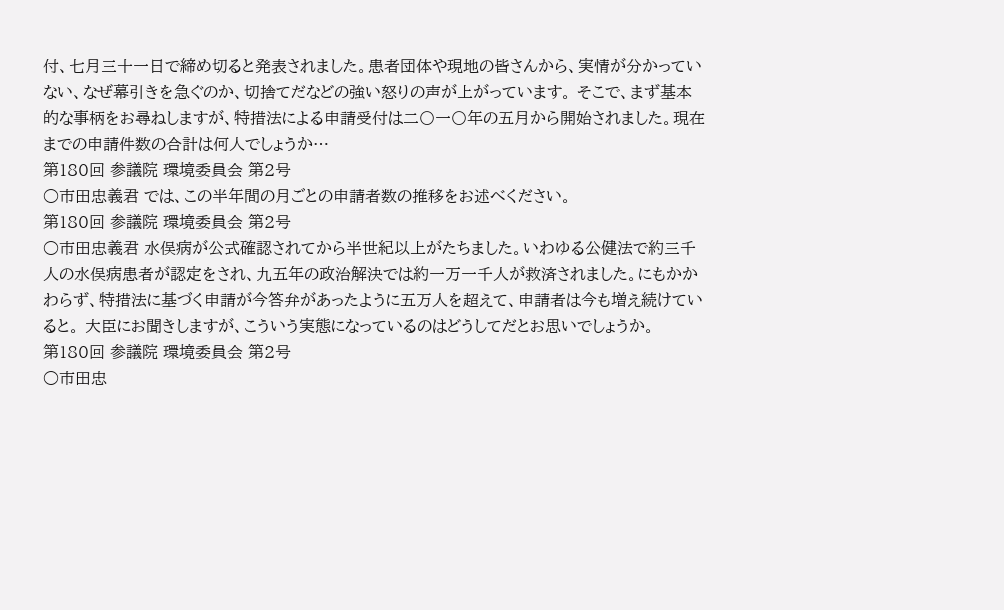付、七月三十一日で締め切ると発表されました。患者団体や現地の皆さんから、実情が分かっていない、なぜ幕引きを急ぐのか、切捨てだなどの強い怒りの声が上がっています。 そこで、まず基本的な事柄をお尋ねしますが、特措法による申請受付は二〇一〇年の五月から開始されました。現在までの申請件数の合計は何人でしょうか…
第180回 参議院 環境委員会 第2号
○市田忠義君 では、この半年間の月ごとの申請者数の推移をお述べください。
第180回 参議院 環境委員会 第2号
○市田忠義君 水俣病が公式確認されてから半世紀以上がたちました。いわゆる公健法で約三千人の水俣病患者が認定をされ、九五年の政治解決では約一万一千人が救済されました。にもかかわらず、特措法に基づく申請が今答弁があったように五万人を超えて、申請者は今も増え続けていると。 大臣にお聞きしますが、こういう実態になっているのはどうしてだとお思いでしょうか。
第180回 参議院 環境委員会 第2号
○市田忠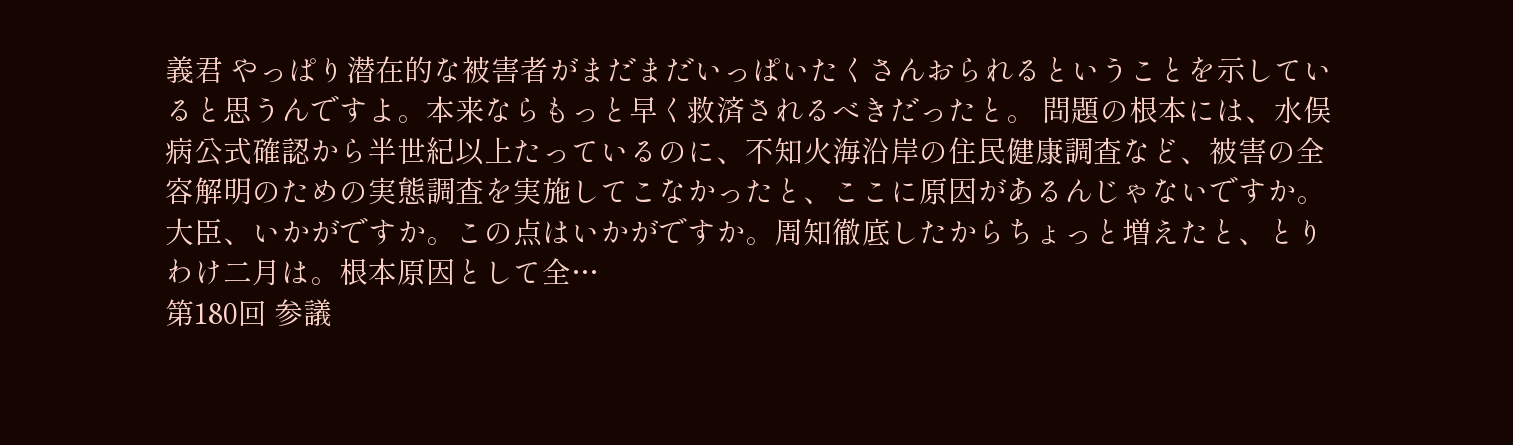義君 やっぱり潜在的な被害者がまだまだいっぱいたくさんおられるということを示していると思うんですよ。本来ならもっと早く救済されるべきだったと。 問題の根本には、水俣病公式確認から半世紀以上たっているのに、不知火海沿岸の住民健康調査など、被害の全容解明のための実態調査を実施してこなかったと、ここに原因があるんじゃないですか。大臣、いかがですか。この点はいかがですか。周知徹底したからちょっと増えたと、とりわけ二月は。根本原因として全…
第180回 参議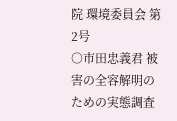院 環境委員会 第2号
○市田忠義君 被害の全容解明のための実態調査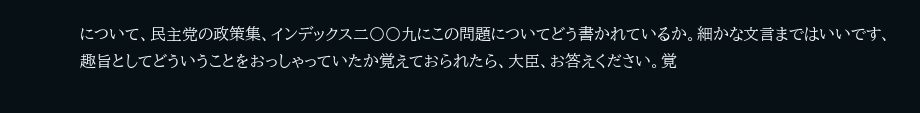について、民主党の政策集、インデックス二〇〇九にこの問題についてどう書かれているか。細かな文言まではいいです、趣旨としてどういうことをおっしゃっていたか覚えておられたら、大臣、お答えください。覚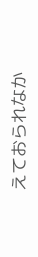えておられなか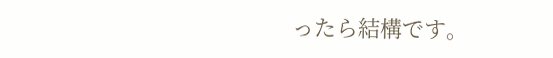ったら結構です。